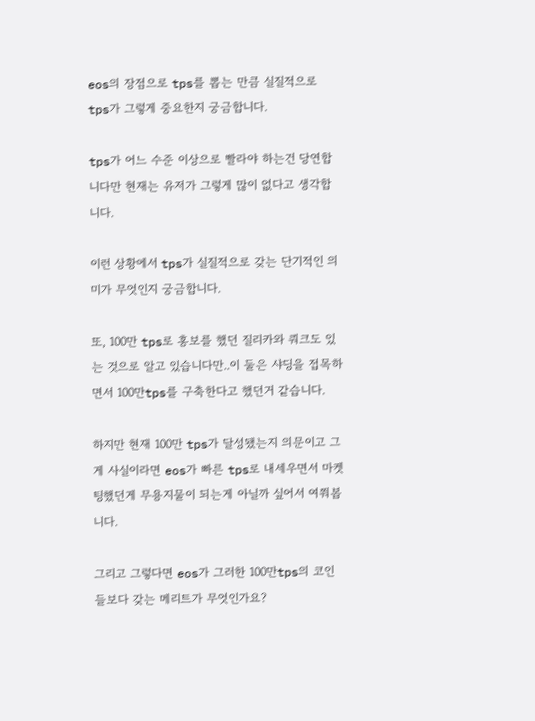eos의 장점으로 tps를 뽑는 만큼 실질적으로 tps가 그렇게 중요한지 궁금합니다.

tps가 어느 수준 이상으로 빨라야 하는건 당연합니다만 현재는 유저가 그렇게 많이 없다고 생각합니다.

이런 상황에서 tps가 실질적으로 갖는 단기적인 의미가 무엇인지 궁금합니다.

또, 100만 tps로 홍보를 했던 질리카와 쿼크도 있는 것으로 알고 있습니다만..이 둘은 샤딩을 접목하면서 100만tps를 구축한다고 했던거 같습니다.

하지만 현재 100만 tps가 달성됐는지 의문이고 그게 사실이라면 eos가 빠른 tps로 내세우면서 마켓팅했던게 무용지물이 되는게 아닐까 싶어서 여쭤봅니다.

그리고 그렇다면 eos가 그러한 100만tps의 코인들보다 갖는 메리트가 무엇인가요?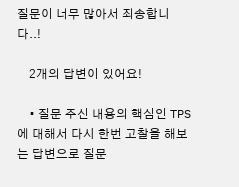질문이 너무 많아서 죄송합니다..!

    2개의 답변이 있어요!

    • 질문 주신 내용의 핵심인 TPS에 대해서 다시 한번 고찰을 해보는 답변으로 질문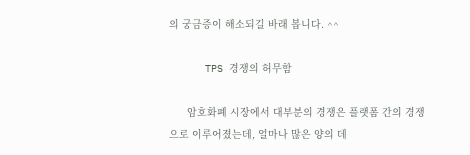의 궁금증이 해소되길 바래 봅니다. ^^

      TPS 경쟁의 허무함

      암호화폐 시장에서 대부분의 경쟁은 플랫폼 간의 경쟁으로 이루어졌는데, 얼마나 많은 양의 데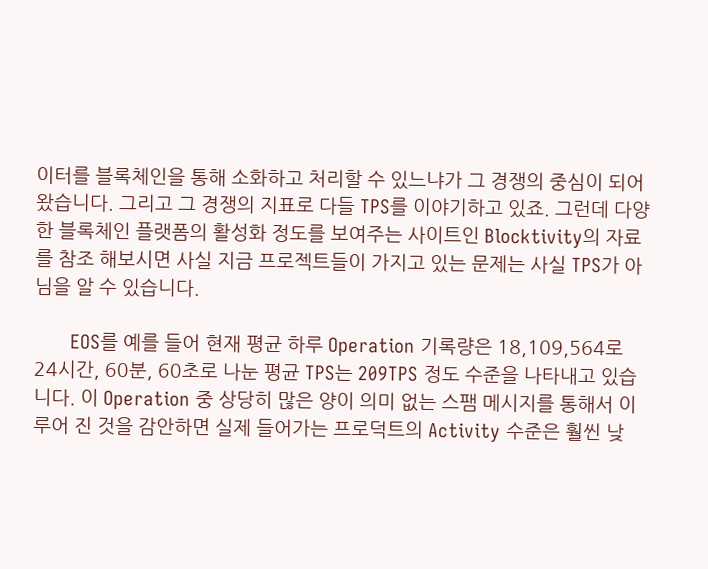이터를 블록체인을 통해 소화하고 처리할 수 있느냐가 그 경쟁의 중심이 되어 왔습니다. 그리고 그 경쟁의 지표로 다들 TPS를 이야기하고 있죠. 그런데 다양한 블록체인 플랫폼의 활성화 정도를 보여주는 사이트인 Blocktivity의 자료를 참조 해보시면 사실 지금 프로젝트들이 가지고 있는 문제는 사실 TPS가 아님을 알 수 있습니다.

      EOS를 예를 들어 현재 평균 하루 Operation 기록량은 18,109,564로 24시간, 60분, 60초로 나눈 평균 TPS는 209TPS 정도 수준을 나타내고 있습니다. 이 Operation 중 상당히 많은 양이 의미 없는 스팸 메시지를 통해서 이루어 진 것을 감안하면 실제 들어가는 프로덕트의 Activity 수준은 훨씬 낮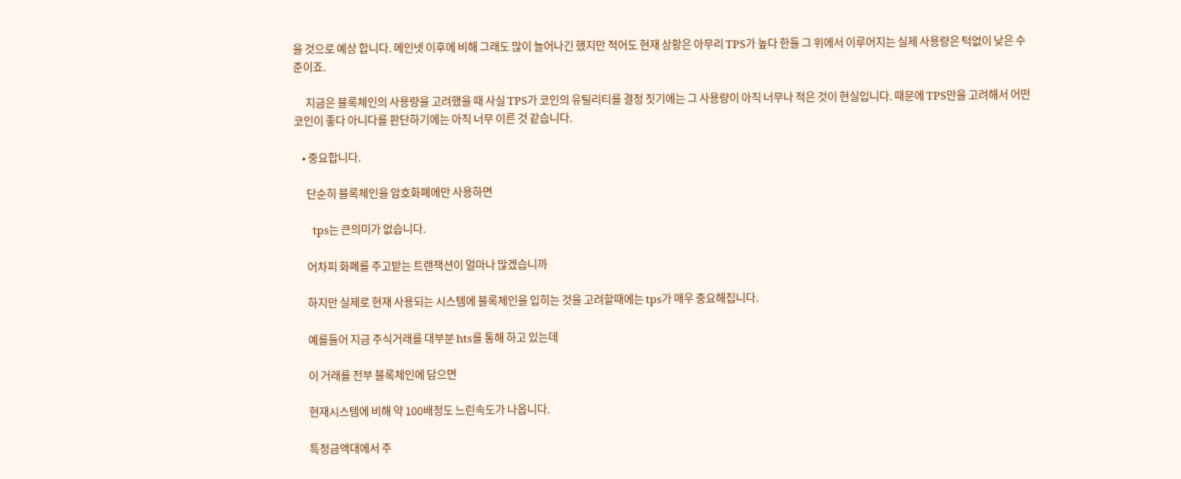을 것으로 예상 합니다. 메인넷 이후에 비해 그래도 많이 늘어나긴 했지만 적어도 현재 상황은 아무리 TPS가 높다 한들 그 위에서 이루어지는 실제 사용량은 턱없이 낮은 수준이죠.

      지금은 블록체인의 사용량을 고려했을 때 사실 TPS가 코인의 유틸리티를 결정 짓기에는 그 사용량이 아직 너무나 적은 것이 현실입니다. 때문에 TPS만을 고려해서 어떤 코인이 좋다 아니다를 판단하기에는 아직 너무 이른 것 같습니다.

    • 중요합니다.

      단순히 블록체인을 암호화폐에만 사용하면

      tps는 큰의미가 없습니다.

      어차피 화폐를 주고받는 트랜잭션이 얼마나 많겠습니까

      하지만 실제로 현재 사용되는 시스템에 블록체인을 입히는 것을 고려할때에는 tps가 매우 중요해집니다.

      예를들어 지금 주식거래를 대부분 hts를 통해 하고 있는데

      이 거래를 전부 블록체인에 담으면

      현재시스템에 비해 약 100배정도 느린속도가 나옵니다.

      특정금액대에서 주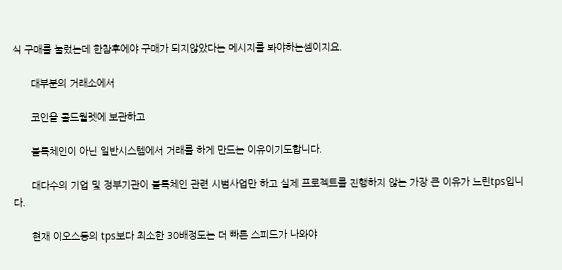식 구매를 눌렀는데 한참후에야 구매가 되지않았다는 메시지를 봐야하는셈이지요.

      대부분의 거래소에서

      코인을 콜드월렛에 보관하고

      블록체인이 아닌 일반시스템에서 거래를 하게 만드는 이유이기도합니다.

      대다수의 기업 및 정부기관이 블록체인 관련 시범사업만 하고 실제 프로젝트를 진행하지 않는 가장 큰 이유가 느린tps입니다.

      현재 이오스등의 tps보다 최소한 30배정도는 더 빠른 스피드가 나와야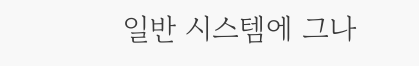일반 시스템에 그나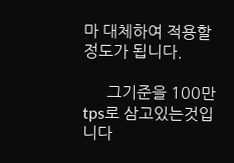마 대체하여 적용할정도가 됩니다.

      그기준을 100만 tps로 삼고있는것입니다